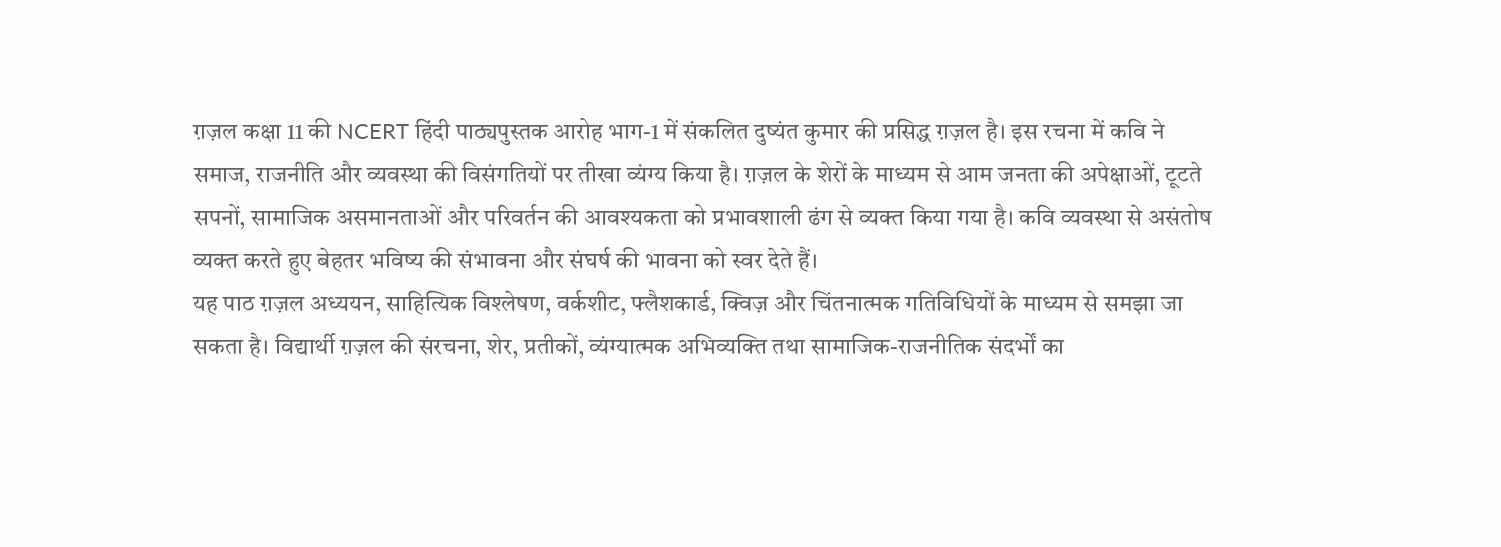ग़ज़ल कक्षा 11 की NCERT हिंदी पाठ्यपुस्तक आरोह भाग-1 में संकलित दुष्यंत कुमार की प्रसिद्ध ग़ज़ल है। इस रचना में कवि ने समाज, राजनीति और व्यवस्था की विसंगतियों पर तीखा व्यंग्य किया है। ग़ज़ल के शेरों के माध्यम से आम जनता की अपेक्षाओं, टूटते सपनों, सामाजिक असमानताओं और परिवर्तन की आवश्यकता को प्रभावशाली ढंग से व्यक्त किया गया है। कवि व्यवस्था से असंतोष व्यक्त करते हुए बेहतर भविष्य की संभावना और संघर्ष की भावना को स्वर देते हैं।
यह पाठ ग़ज़ल अध्ययन, साहित्यिक विश्लेषण, वर्कशीट, फ्लैशकार्ड, क्विज़ और चिंतनात्मक गतिविधियों के माध्यम से समझा जा सकता है। विद्यार्थी ग़ज़ल की संरचना, शेर, प्रतीकों, व्यंग्यात्मक अभिव्यक्ति तथा सामाजिक-राजनीतिक संदर्भों का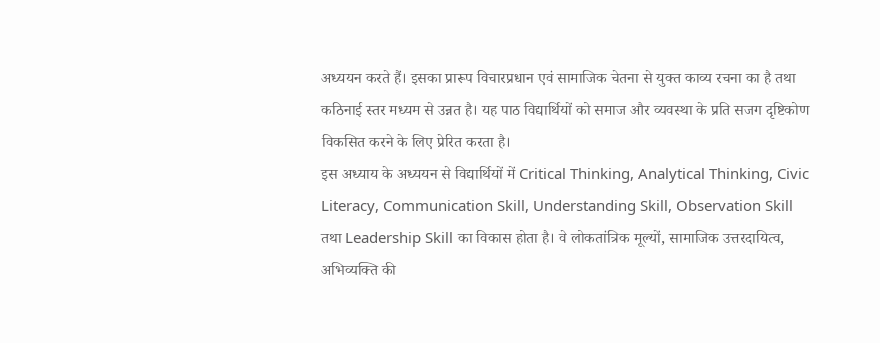अध्ययन करते हैं। इसका प्रारूप विचारप्रधान एवं सामाजिक चेतना से युक्त काव्य रचना का है तथा कठिनाई स्तर मध्यम से उन्नत है। यह पाठ विद्यार्थियों को समाज और व्यवस्था के प्रति सजग दृष्टिकोण विकसित करने के लिए प्रेरित करता है।
इस अध्याय के अध्ययन से विद्यार्थियों में Critical Thinking, Analytical Thinking, Civic Literacy, Communication Skill, Understanding Skill, Observation Skill तथा Leadership Skill का विकास होता है। वे लोकतांत्रिक मूल्यों, सामाजिक उत्तरदायित्व, अभिव्यक्ति की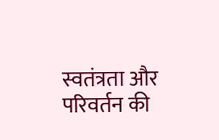स्वतंत्रता और परिवर्तन की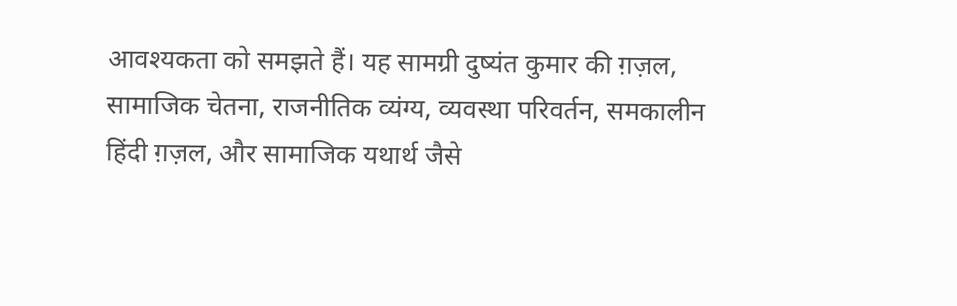आवश्यकता को समझते हैं। यह सामग्री दुष्यंत कुमार की ग़ज़ल, सामाजिक चेतना, राजनीतिक व्यंग्य, व्यवस्था परिवर्तन, समकालीन हिंदी ग़ज़ल, और सामाजिक यथार्थ जैसे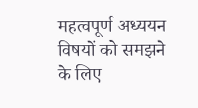महत्वपूर्ण अध्ययन विषयों को समझने के लिए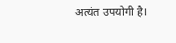अत्यंत उपयोगी है।